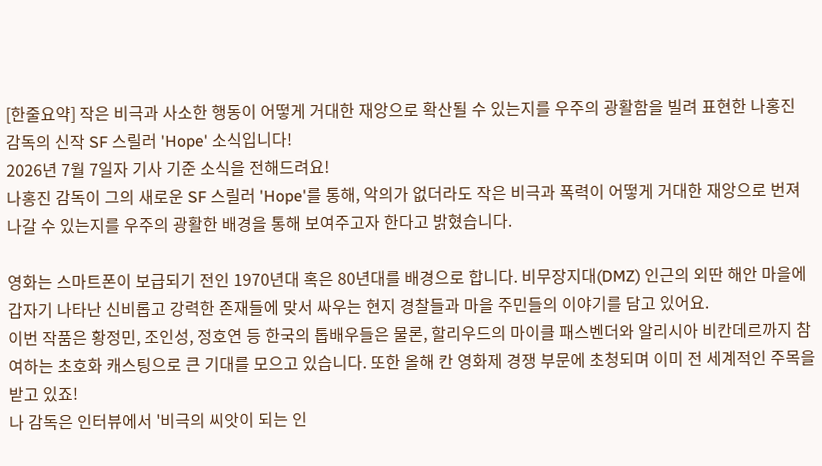[한줄요약] 작은 비극과 사소한 행동이 어떻게 거대한 재앙으로 확산될 수 있는지를 우주의 광활함을 빌려 표현한 나홍진 감독의 신작 SF 스릴러 'Hope' 소식입니다!
2026년 7월 7일자 기사 기준 소식을 전해드려요!
나홍진 감독이 그의 새로운 SF 스릴러 'Hope'를 통해, 악의가 없더라도 작은 비극과 폭력이 어떻게 거대한 재앙으로 번져나갈 수 있는지를 우주의 광활한 배경을 통해 보여주고자 한다고 밝혔습니다.

영화는 스마트폰이 보급되기 전인 1970년대 혹은 80년대를 배경으로 합니다. 비무장지대(DMZ) 인근의 외딴 해안 마을에 갑자기 나타난 신비롭고 강력한 존재들에 맞서 싸우는 현지 경찰들과 마을 주민들의 이야기를 담고 있어요.
이번 작품은 황정민, 조인성, 정호연 등 한국의 톱배우들은 물론, 할리우드의 마이클 패스벤더와 알리시아 비칸데르까지 참여하는 초호화 캐스팅으로 큰 기대를 모으고 있습니다. 또한 올해 칸 영화제 경쟁 부문에 초청되며 이미 전 세계적인 주목을 받고 있죠!
나 감독은 인터뷰에서 '비극의 씨앗이 되는 인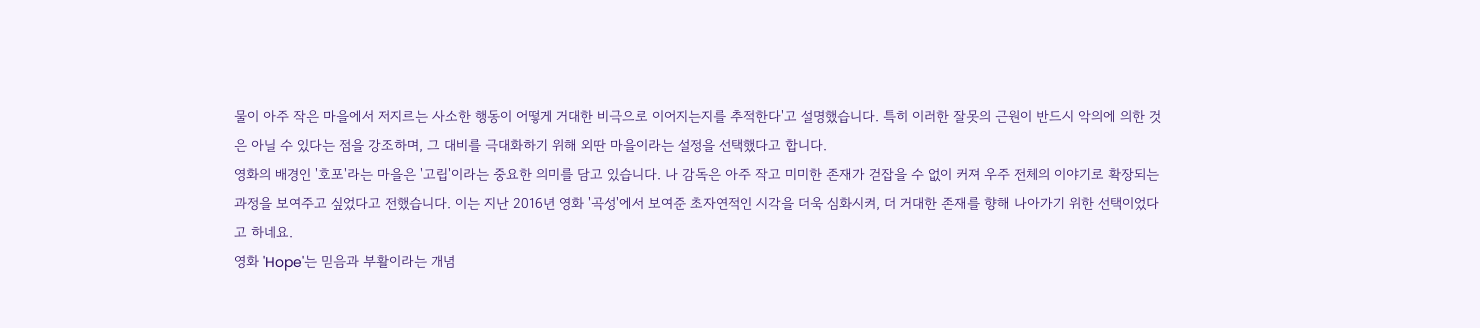물이 아주 작은 마을에서 저지르는 사소한 행동이 어떻게 거대한 비극으로 이어지는지를 추적한다'고 설명했습니다. 특히 이러한 잘못의 근원이 반드시 악의에 의한 것은 아닐 수 있다는 점을 강조하며, 그 대비를 극대화하기 위해 외딴 마을이라는 설정을 선택했다고 합니다.
영화의 배경인 '호포'라는 마을은 '고립'이라는 중요한 의미를 담고 있습니다. 나 감독은 아주 작고 미미한 존재가 걷잡을 수 없이 커져 우주 전체의 이야기로 확장되는 과정을 보여주고 싶었다고 전했습니다. 이는 지난 2016년 영화 '곡성'에서 보여준 초자연적인 시각을 더욱 심화시켜, 더 거대한 존재를 향해 나아가기 위한 선택이었다고 하네요.
영화 'Hope'는 믿음과 부활이라는 개념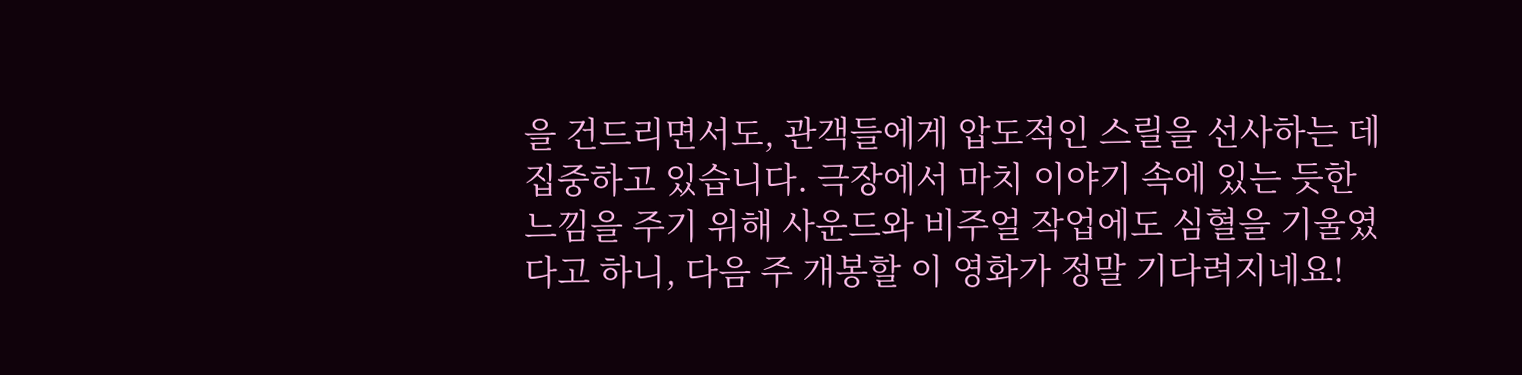을 건드리면서도, 관객들에게 압도적인 스릴을 선사하는 데 집중하고 있습니다. 극장에서 마치 이야기 속에 있는 듯한 느낌을 주기 위해 사운드와 비주얼 작업에도 심혈을 기울였다고 하니, 다음 주 개봉할 이 영화가 정말 기다려지네요!